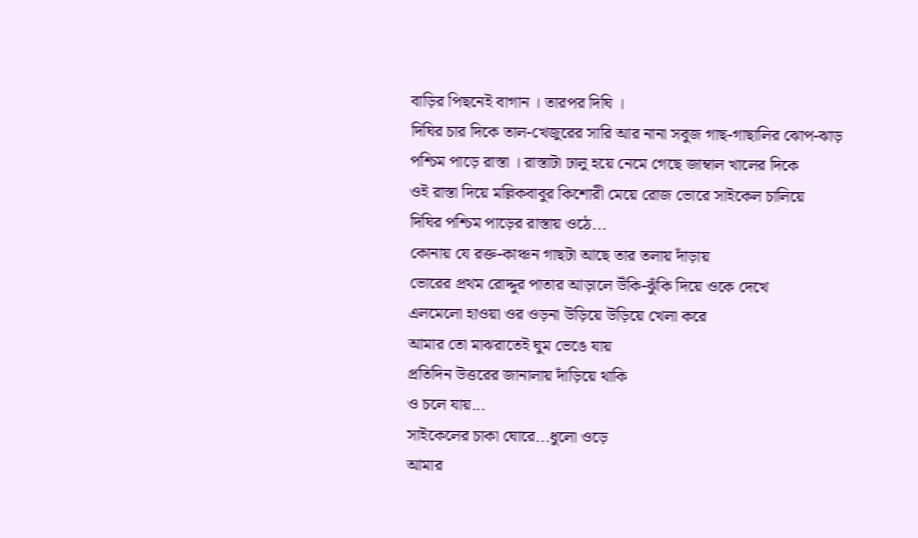বাড়ির পিছনেই বাগান । তারপর দিঘি ।
দিঘির চার দিকে তাল-খেজুরের সারি আর নানা সবুজ গাছ-গাছালির ঝোপ-ঝাড়
পশ্চিম পাড়ে রাস্তা । রাস্তাটা ঢালু হয়ে নেমে গেছে জাম্বাল খালের দিকে
ওই রাস্তা দিয়ে মল্লিকবাবুর কিশোরী মেয়ে রোজ ভোরে সাইকেল চালিয়ে
দিঘির পশ্চিম পাড়ের রাস্তায় ওঠে...
কোনায় যে রক্ত-কাঞ্চন গাছটা আছে তার তলায় দাঁড়ায়
ভোরের প্রথম রোদ্দুর পাতার আড়ালে উঁকি-ঝুঁকি দিয়ে ওকে দেখে
এলমেলো হাওয়া ওর ওড়না উড়িয়ে উড়িয়ে খেলা করে
আমার তো মাঝরাতেই ঘুম ভেঙে যায়
প্রতিদিন উত্তরের জানালায় দাঁড়িয়ে থাকি
ও চলে যায়...
সাইকেলের চাকা ঘোরে...ধুলো ওড়ে
আমার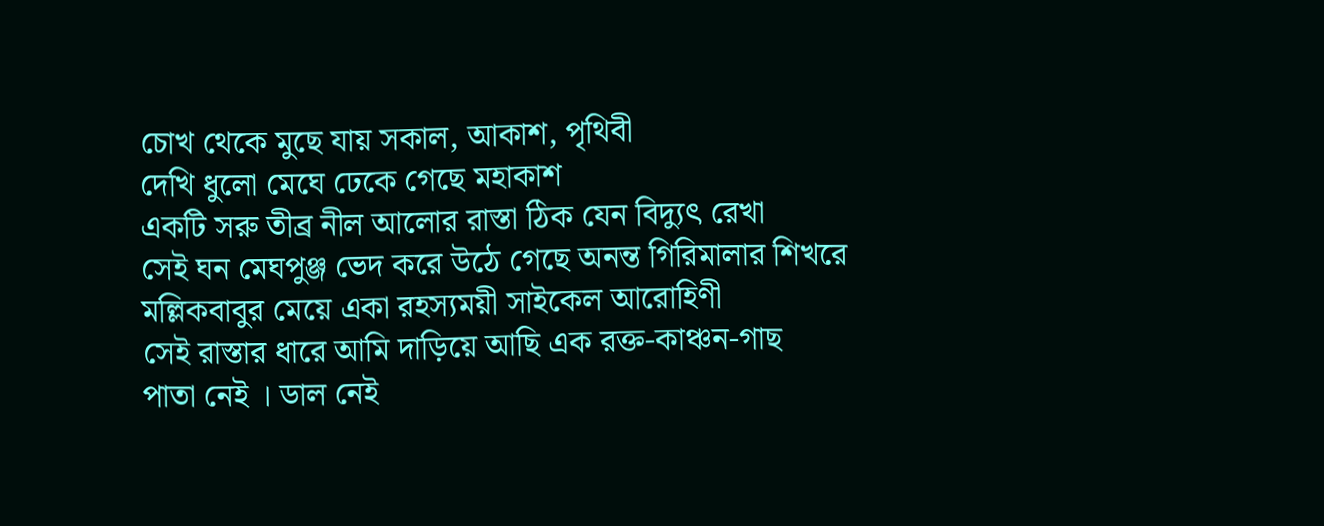চোখ থেকে মুছে যায় সকাল, আকাশ, পৃথিবী
দেখি ধুলো মেঘে ঢেকে গেছে মহাকাশ
একটি সরু তীব্র নীল আলোর রাস্তা ঠিক যেন বিদ্যুৎ রেখা
সেই ঘন মেঘপুঞ্জ ভেদ করে উঠে গেছে অনন্ত গিরিমালার শিখরে
মল্লিকবাবুর মেয়ে একা রহস্যময়ী সাইকেল আরোহিণী
সেই রাস্তার ধারে আমি দাড়িয়ে আছি এক রক্ত-কাঞ্চন-গাছ
পাতা নেই । ডাল নেই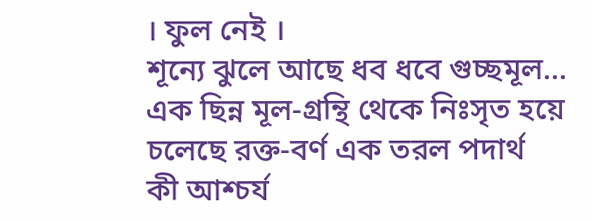। ফুল নেই ।
শূন্যে ঝুলে আছে ধব ধবে গুচ্ছমূল...
এক ছিন্ন মূল-গ্রন্থি থেকে নিঃসৃত হয়ে চলেছে রক্ত-বর্ণ এক তরল পদার্থ
কী আশ্চর্য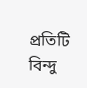প্রতিটি বিন্দু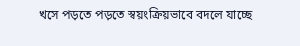খসে পড়তে পড়তে স্বয়ংক্রিয়ভাবে বদলে যাচ্ছে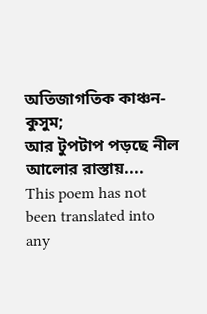অতিজাগতিক কাঞ্চন-কুসুম;
আর টুপটাপ পড়ছে নীল আলোর রাস্তায়....
This poem has not been translated into any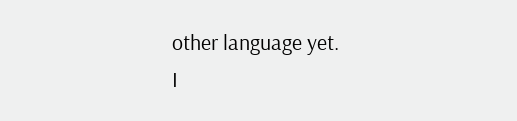other language yet.
I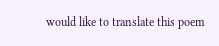would like to translate this poem